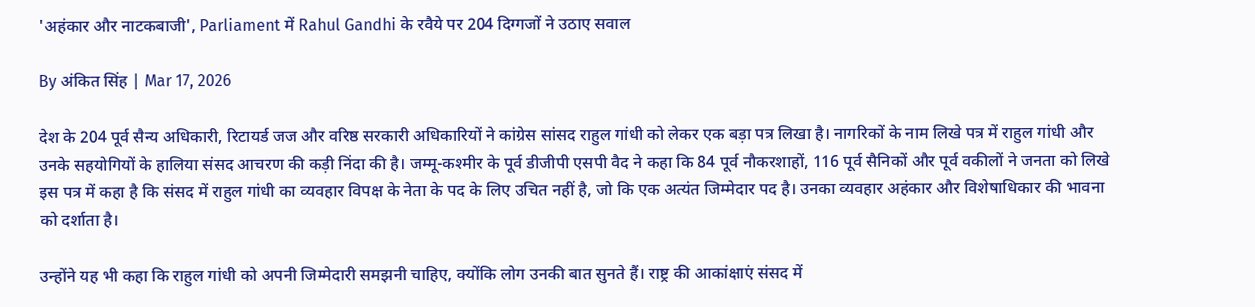'अहंकार और नाटकबाजी', Parliament में Rahul Gandhi के रवैये पर 204 दिग्गजों ने उठाए सवाल

By अंकित सिंह | Mar 17, 2026

देश के 204 पूर्व सैन्य अधिकारी, रिटायर्ड जज और वरिष्ठ सरकारी अधिकारियों ने कांग्रेस सांसद राहुल गांधी को लेकर एक बड़ा पत्र लिखा है। नागरिकों के नाम लिखे पत्र में राहुल गांधी और उनके सहयोगियों के हालिया संसद आचरण की कड़ी निंदा की है। जम्मू-कश्मीर के पूर्व डीजीपी एसपी वैद ने कहा कि 84 पूर्व नौकरशाहों, 116 पूर्व सैनिकों और पूर्व वकीलों ने जनता को लिखे इस पत्र में कहा है कि संसद में राहुल गांधी का व्यवहार विपक्ष के नेता के पद के लिए उचित नहीं है, जो कि एक अत्यंत जिम्मेदार पद है। उनका व्यवहार अहंकार और विशेषाधिकार की भावना को दर्शाता है।

उन्होंने यह भी कहा कि राहुल गांधी को अपनी जिम्मेदारी समझनी चाहिए, क्योंकि लोग उनकी बात सुनते हैं। राष्ट्र की आकांक्षाएं संसद में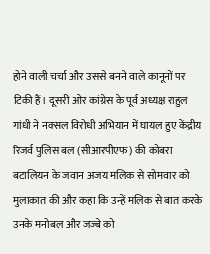होने वाली चर्चा और उससे बनने वाले कानूनों पर टिकी हैं। दूसरी ओर कांग्रेस के पूर्व अध्यक्ष राहुल गांधी ने नक्सल विरोधी अभियान में घायल हुए केंद्रीय रिजर्व पुलिस बल (सीआरपीएफ) की कोबरा बटालियन के जवान अजय मलिक से सोमवार को मुलाकात की और कहा कि उन्हें मलिक से बात करके उनके मनोबल और जज्बे को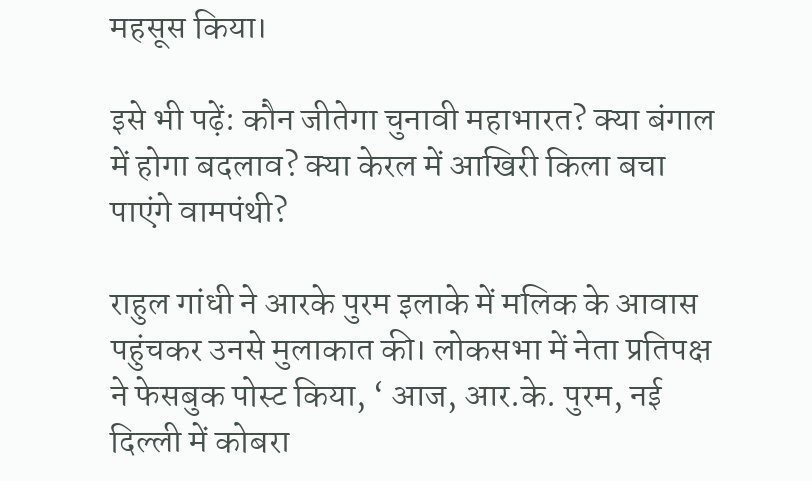महसूस किया।

इसे भी पढ़ें: कौन जीतेगा चुनावी महाभारत? क्या बंगाल में होगा बदलाव? क्या केरल में आखिरी किला बचा पाएंगे वामपंथी?

राहुल गांधी ने आरके पुरम इलाके में मलिक के आवास पहुंचकर उनसे मुलाकात की। लोकसभा में नेता प्रतिपक्ष ने फेसबुक पोस्ट किया, ‘ आज, आर.के. पुरम, नई दिल्ली में कोबरा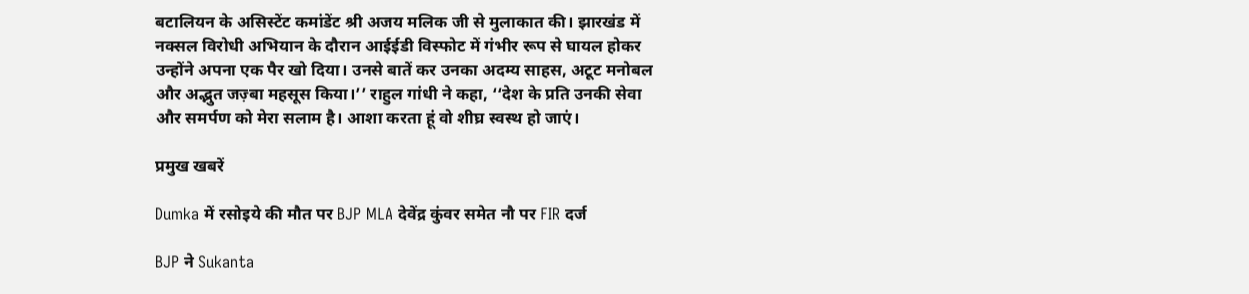बटालियन के असिस्टेंट कमांडेंट श्री अजय मलिक जी से मुलाकात की। झारखंड में नक्सल विरोधी अभियान के दौरान आईईडी विस्फोट में गंभीर रूप से घायल होकर उन्होंने अपना एक पैर खो दिया। उनसे बातें कर उनका अदम्य साहस, अटूट मनोबल और अद्भुत जज़्बा महसूस किया।’’ राहुल गांधी ने कहा, ‘‘देश के प्रति उनकी सेवा और समर्पण को मेरा सलाम है। आशा करता हूं वो शीघ्र स्वस्थ हो जाएं।

प्रमुख खबरें

Dumka में रसोइये की मौत पर BJP MLA देवेंद्र कुंवर समेत नौ पर FIR दर्ज

BJP ने Sukanta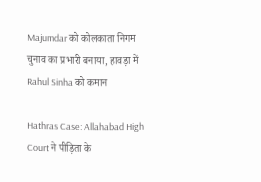Majumdar को कोलकाता निगम चुनाव का प्रभारी बनाया, हावड़ा में Rahul Sinha को कमान

Hathras Case: Allahabad High Court ने पीड़िता के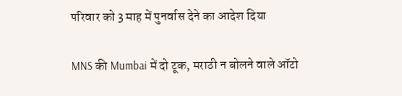परिवार को 3 माह में पुनर्वास देने का आदेश दिया

MNS की Mumbai में दो टूक, मराठी न बोलने वाले ऑटो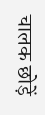चालक छोड़ें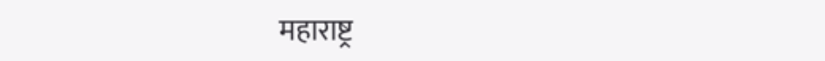महाराष्ट्र